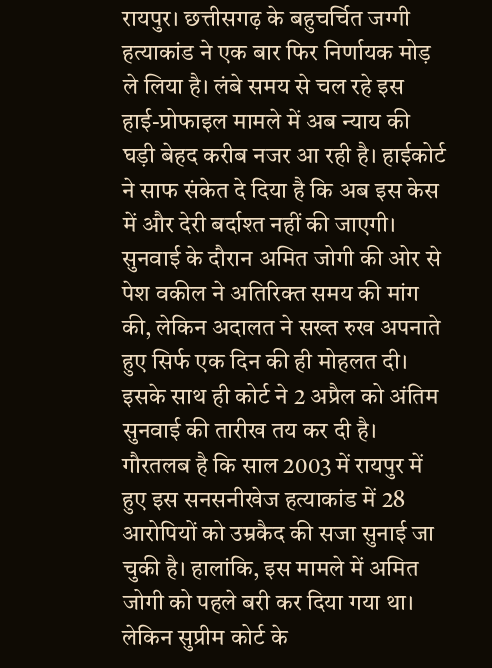रायपुर। छत्तीसगढ़ के बहुचर्चित जग्गी हत्याकांड ने एक बार फिर निर्णायक मोड़ ले लिया है। लंबे समय से चल रहे इस हाई-प्रोफाइल मामले में अब न्याय की घड़ी बेहद करीब नजर आ रही है। हाईकोर्ट ने साफ संकेत दे दिया है कि अब इस केस में और देरी बर्दाश्त नहीं की जाएगी।
सुनवाई के दौरान अमित जोगी की ओर से पेश वकील ने अतिरिक्त समय की मांग की, लेकिन अदालत ने सख्त रुख अपनाते हुए सिर्फ एक दिन की ही मोहलत दी। इसके साथ ही कोर्ट ने 2 अप्रैल को अंतिम सुनवाई की तारीख तय कर दी है।
गौरतलब है कि साल 2003 में रायपुर में हुए इस सनसनीखेज हत्याकांड में 28 आरोपियों को उम्रकैद की सजा सुनाई जा चुकी है। हालांकि, इस मामले में अमित जोगी को पहले बरी कर दिया गया था। लेकिन सुप्रीम कोर्ट के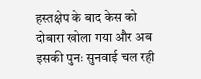हस्तक्षेप के बाद केस को दोबारा खोला गया और अब इसकी पुनः सुनवाई चल रही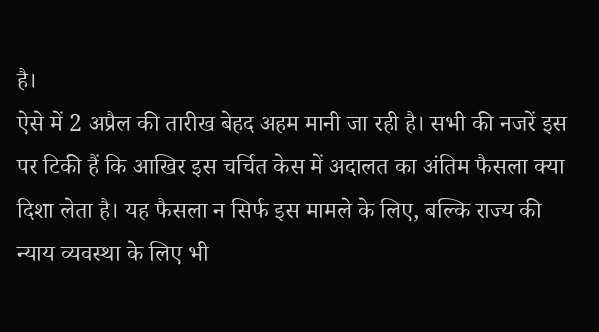है।
ऐसे में 2 अप्रैल की तारीख बेहद अहम मानी जा रही है। सभी की नजरें इस पर टिकी हैं कि आखिर इस चर्चित केस में अदालत का अंतिम फैसला क्या दिशा लेता है। यह फैसला न सिर्फ इस मामले के लिए, बल्कि राज्य की न्याय व्यवस्था के लिए भी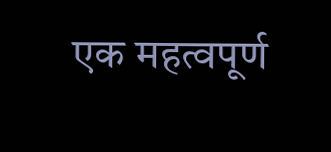एक महत्वपूर्ण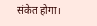संकेत होगा।